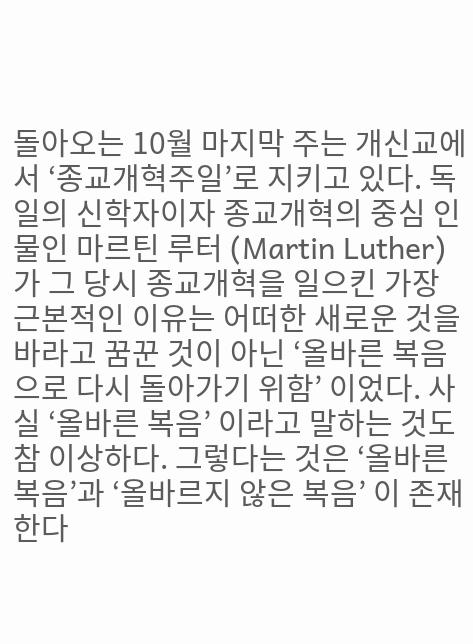돌아오는 10월 마지막 주는 개신교에서 ‘종교개혁주일’로 지키고 있다. 독일의 신학자이자 종교개혁의 중심 인물인 마르틴 루터 (Martin Luther)가 그 당시 종교개혁을 일으킨 가장 근본적인 이유는 어떠한 새로운 것을 바라고 꿈꾼 것이 아닌 ‘올바른 복음으로 다시 돌아가기 위함’ 이었다. 사실 ‘올바른 복음’ 이라고 말하는 것도 참 이상하다. 그렇다는 것은 ‘올바른 복음’과 ‘올바르지 않은 복음’ 이 존재한다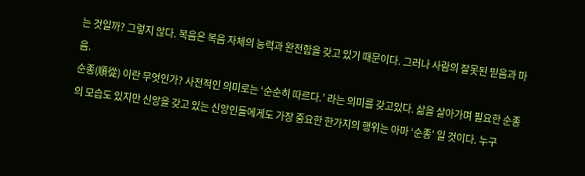는 것일까? 그렇지 않다. 복음은 복음 자체의 능력과 완전함을 갖고 있기 때문이다. 그러나 사람의 잘못된 믿음과 마음.
순종(順從) 이란 무엇인가? 사전적인 의미로는 ‘순순히 따르다.’ 라는 의미를 갖고있다. 삶을 살아가며 필요한 순종의 모습도 있지만 신앙을 갖고 있는 신앙인들에게도 가장 중요한 한가지의 행위는 아마 ‘순종’ 일 것이다. 누구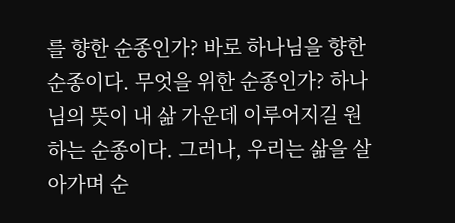를 향한 순종인가? 바로 하나님을 향한 순종이다. 무엇을 위한 순종인가? 하나님의 뜻이 내 삶 가운데 이루어지길 원하는 순종이다. 그러나, 우리는 삶을 살아가며 순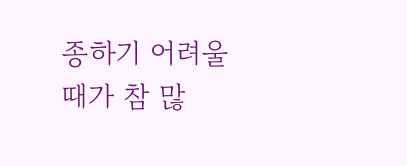종하기 어려울 때가 참 많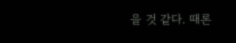을 것 같다. 때론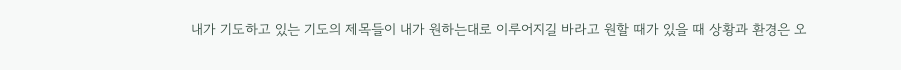내가 기도하고 있는 기도의 제목들이 내가 원하는대로 이루어지길 바라고 원할 때가 있을 때 상황과 환경은 오